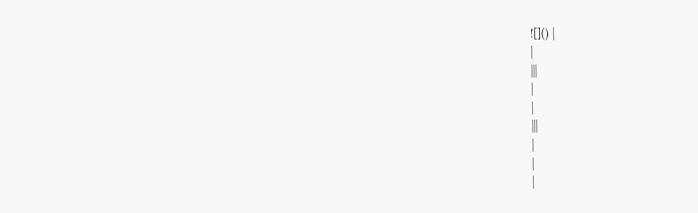![]() |
|
|||
|
|
|||
|
|
|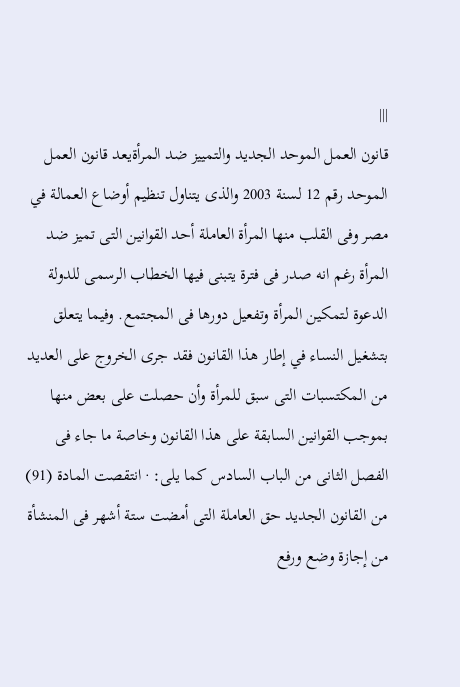|||
قانون العمل الموحد الجديد والتمييز ضد المرأةيعد قانون العمل الموحد رقم 12 لسنة 2003 والذى يتناول تنظيم أوضاع العمالة في مصر وفى القلب منها المرأة العاملة أحد القوانين التى تميز ضد المرأة رغم انه صدر فى فترة يتبنى فيها الخطاب الرسمى للدولة الدعوة لتمكين المرأة وتفعيل دورها فى المجتمع. وفيما يتعلق بتشغيل النساء في إطار هذا القانون فقد جرى الخروج على العديد من المكتسبات التى سبق للمرأة وأن حصلت على بعض منها بموجب القوانين السابقة على هذا القانون وخاصة ما جاء فى الفصل الثانى من الباب السادس كما يلى: · انتقصت المادة (91) من القانون الجديد حق العاملة التى أمضت ستة أشهر فى المنشأة من إجازة وضع ورفع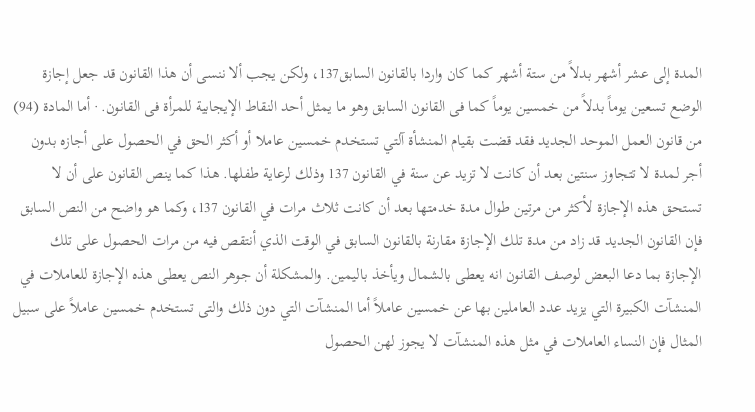المدة إلى عشر أشهر بدلاً من ستة أشهر كما كان واردا بالقانون السابق137، ولكن يجب ألا ننسى أن هذا القانون قد جعل إجازة الوضع تسعين يوماً بدلاً من خمسين يوماً كما فى القانون السابق وهو ما يمثل أحد النقاط الإيجابية للمرأة فى القانون. · أما المادة (94) من قانون العمل الموحد الجديد فقد قضت بقيام المنشأة آلتي تستخدم خمسين عاملا أو أكثر الحق في الحصول على أجازه بدون أجر لمدة لا تتجاوز سنتين بعد أن كانت لا تزيد عن سنة في القانون 137 وذلك لرعاية طفلها. هذا كما ينص القانون على أن لا تستحق هذه الإجازة لأكثر من مرتين طوال مدة خدمتها بعد أن كانت ثلاث مرات في القانون 137، وكما هو واضح من النص السابق فإن القانون الجديد قد زاد من مدة تلك الإجازة مقارنة بالقانون السابق في الوقت الذي أنتقص فيه من مرات الحصول على تلك الإجازة بما دعا البعض لوصف القانون انه يعطى بالشمال ويأخذ باليمين. والمشكلة أن جوهر النص يعطى هذه الإجازة للعاملات في المنشآت الكبيرة التي يزيد عدد العاملين بها عن خمسين عاملاً أما المنشآت التي دون ذلك والتى تستخدم خمسين عاملاً على سبيل المثال فإن النساء العاملات في مثل هذه المنشآت لا يجوز لهن الحصول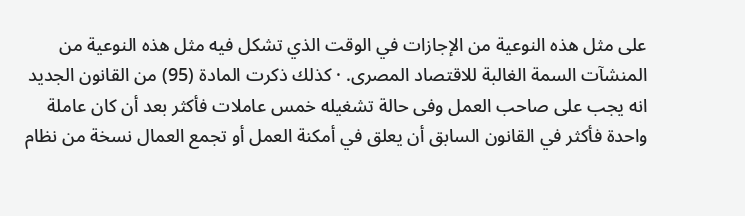على مثل هذه النوعية من الإجازات في الوقت الذي تشكل فيه مثل هذه النوعية من المنشآت السمة الغالبة للاقتصاد المصرى. · كذلك ذكرت المادة (95) من القانون الجديد انه يجب على صاحب العمل وفى حالة تشغيله خمس عاملات فأكثر بعد أن كان عاملة واحدة فأكثر في القانون السابق أن يعلق في أمكنة العمل أو تجمع العمال نسخة من نظام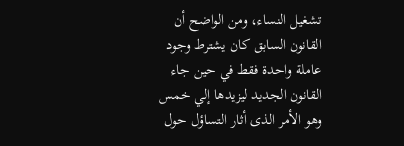تشغيل النساء، ومن الواضح أن القانون السابق كان يشترط وجود عاملة واحدة فقط في حين جاء القانون الجديد ليزيدها إلي خمس وهو الأمر الذى أثار التساؤل حول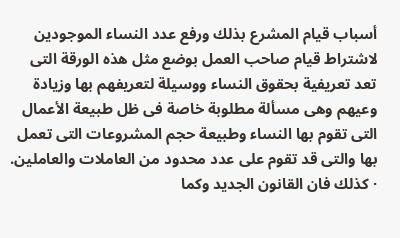أسباب قيام المشرع بذلك ورفع عدد النساء الموجودين لاشتراط قيام صاحب العمل بوضع مثل هذه الورقة التى تعد تعريفية بحقوق النساء ووسيلة لتعريفهم بها وزيادة وعيهم وهى مسألة مطلوبة خاصة فى ظل طبيعة الأعمال التى تقوم بها النساء وطبيعة حجم المشروعات التى تعمل بها والتى قد تقوم على عدد محدود من العاملات والعاملين. · كذلك فان القانون الجديد وكما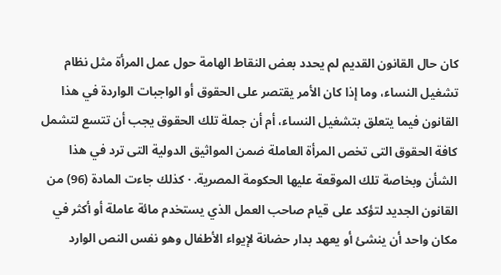كان حال القانون القديم لم يحدد بعض النقاط الهامة حول عمل المرأة مثل نظام تشغيل النساء، وما إذا كان الأمر يقتصر على الحقوق أو الواجبات الواردة في هذا القانون فيما يتعلق بتشغيل النساء، أم أن جملة تلك الحقوق يجب أن تتسع لتشمل كافة الحقوق التى تخص المرأة العاملة ضمن المواثيق الدولية التى ترد في هذا الشأن وبخاصة تلك الموقعة عليها الحكومة المصرية. · كذلك جاءت المادة (96) من القانون الجديد لتؤكد على قيام صاحب العمل الذي يستخدم مائة عاملة أو أكثر في مكان واحد أن ينشئ أو يعهد بدار حضانة لإيواء الأطفال وهو نفس النص الوارد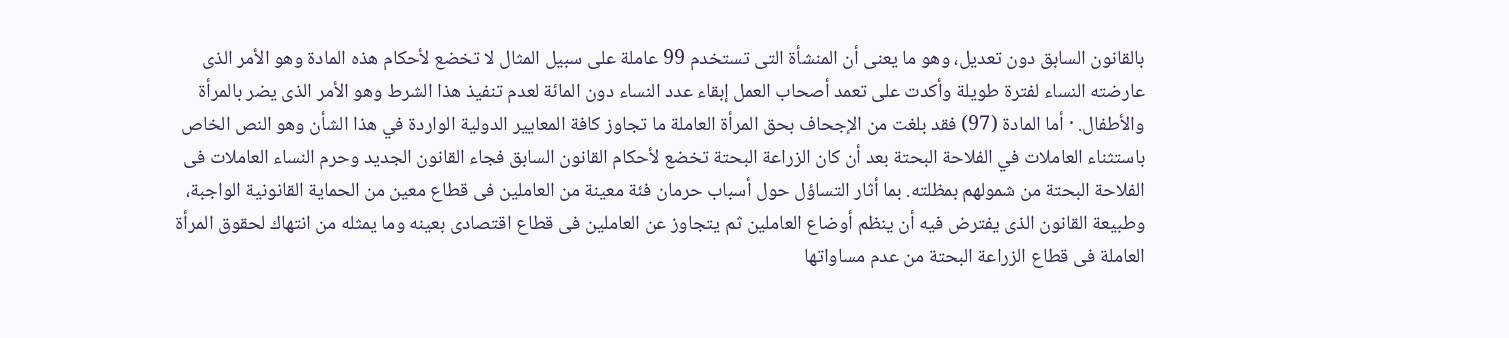بالقانون السابق دون تعديل، وهو ما يعنى أن المنشأة التى تستخدم 99 عاملة على سبيل المثال لا تخضع لأحكام هذه المادة وهو الأمر الذى عارضته النساء لفترة طويلة وأكدت على تعمد أصحاب العمل إبقاء عدد النساء دون المائة لعدم تنفيذ هذا الشرط وهو الأمر الذى يضر بالمرأة والأطفال. · أما المادة (97) فقد بلغت من الإجحاف بحق المرأة العاملة ما تجاوز كافة المعايير الدولية الواردة في هذا الشأن وهو النص الخاص باستثناء العاملات في الفلاحة البحتة بعد أن كان الزراعة البحتة تخضع لأحكام القانون السابق فجاء القانون الجديد وحرم النساء العاملات فى الفلاحة البحتة من شمولهم بمظلته. بما أثار التساؤل حول أسباب حرمان فئة معينة من العاملين فى قطاع معين من الحماية القانونية الواجبة، وطبيعة القانون الذى يفترض فيه أن ينظم أوضاع العاملين ثم يتجاوز عن العاملين فى قطاع اقتصادى بعينه وما يمثله من انتهاك لحقوق المرأة العاملة فى قطاع الزراعة البحتة من عدم مساواتها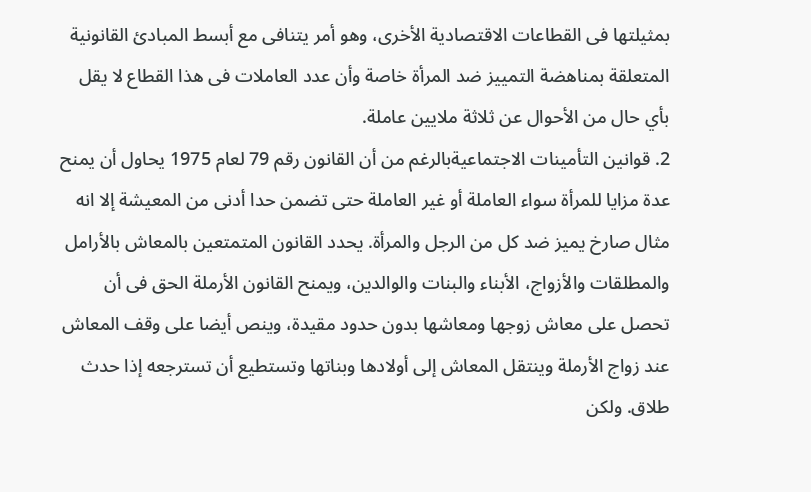بمثيلتها فى القطاعات الاقتصادية الأخرى، وهو أمر يتنافى مع أبسط المبادئ القانونية المتعلقة بمناهضة التمييز ضد المرأة خاصة وأن عدد العاملات فى هذا القطاع لا يقل بأي حال من الأحوال عن ثلاثة ملايين عاملة.
2. قوانين التأمينات الاجتماعيةبالرغم من أن القانون رقم 79 لعام 1975 يحاول أن يمنح عدة مزايا للمرأة سواء العاملة أو غير العاملة حتى تضمن حدا أدنى من المعيشة إلا انه مثال صارخ يميز ضد كل من الرجل والمرأة. يحدد القانون المتمتعين بالمعاش بالأرامل والمطلقات والأزواج، الأبناء والبنات والوالدين، ويمنح القانون الأرملة الحق فى أن تحصل على معاش زوجها ومعاشها بدون حدود مقيدة، وينص أيضا على وقف المعاش عند زواج الأرملة وينتقل المعاش إلى أولادها وبناتها وتستطيع أن تسترجعه إذا حدث طلاق. ولكن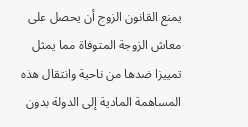يمنع القانون الزوج أن يحصل على معاش الزوجة المتوفاة مما يمثل تمييزا ضدها من ناحية وانتقال هذه المساهمة المادية إلى الدولة بدون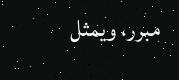مبرر، ويمثل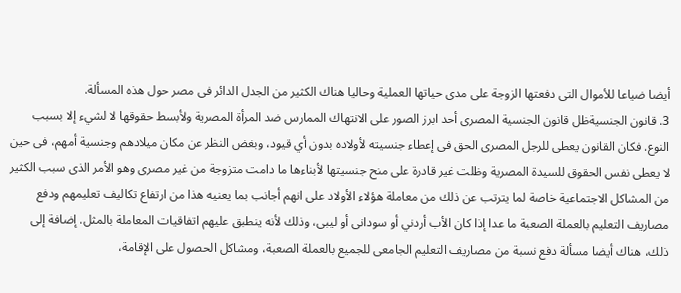أيضا ضياعا للأموال التى دفعتها الزوجة على مدى حياتها العملية وحاليا هناك الكثير من الجدل الدائر فى مصر حول هذه المسألة.
3. قانون الجنسيةظل قانون الجنسية المصرى أحد ابرز الصور على الانتهاك الممارس ضد المرأة المصرية ولأبسط حقوقها لا لشيء إلا بسبب النوع. فكان القانون يعطى للرجل المصرى الحق فى إعطاء جنسيته لأولاده بدون أي قيود، وبغض النظر عن مكان ميلادهم وجنسية أمهم، فى حين لا يعطى نفس الحقوق للسيدة المصرية وظلت غير قادرة على منح جنسيتها لأبناءها ما دامت متزوجة من غير مصرى وهو الأمر الذى سبب الكثير من المشاكل الاجتماعية خاصة لما يترتب عن ذلك من معاملة هؤلاء الأولاد على انهم أجانب بما يعنيه هذا من ارتفاع تكاليف تعليمهم ودفع مصاريف التعليم بالعملة الصعبة ما عدا إذا كان الأب أردني أو سودانى أو ليبى، وذلك لأنه ينطبق عليهم اتفاقيات المعاملة بالمثل. إضافة إلى ذلك، هناك أيضا مسألة دفع نسبة من مصاريف التعليم الجامعى للجميع بالعملة الصعبة، ومشاكل الحصول على الإقامة،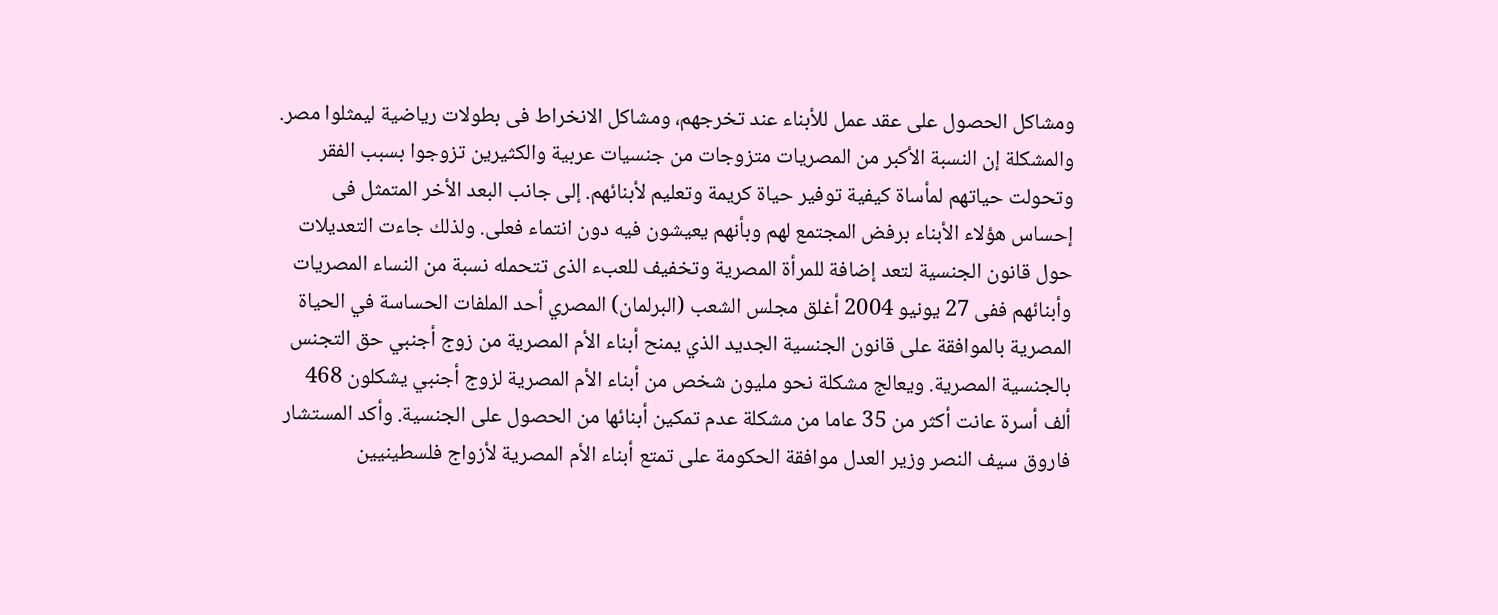ومشاكل الحصول على عقد عمل للأبناء عند تخرجهم، ومشاكل الانخراط فى بطولات رياضية ليمثلوا مصر. والمشكلة إن النسبة الأكبر من المصريات متزوجات من جنسيات عربية والكثيرين تزوجوا بسبب الفقر وتحولت حياتهم لمأساة كيفية توفير حياة كريمة وتعليم لأبنائهم. إلى جانب البعد الأخر المتمثل فى إحساس هؤلاء الأبناء برفض المجتمع لهم وبأنهم يعيشون فيه دون انتماء فعلى. ولذلك جاءت التعديلات حول قانون الجنسية لتعد إضافة للمرأة المصرية وتخفيف للعبء الذى تتحمله نسبة من النساء المصريات وأبنائهم ففى 27 يونيو 2004 أغلق مجلس الشعب (البرلمان) المصري أحد الملفات الحساسة في الحياة المصرية بالموافقة على قانون الجنسية الجديد الذي يمنح أبناء الأم المصرية من زوج أجنبي حق التجنس بالجنسية المصرية. ويعالج مشكلة نحو مليون شخص من أبناء الأم المصرية لزوج أجنبي يشكلون 468 ألف أسرة عانت أكثر من 35 عاما من مشكلة عدم تمكين أبنائها من الحصول على الجنسية. وأكد المستشار فاروق سيف النصر وزير العدل موافقة الحكومة على تمتع أبناء الأم المصرية لأزواج فلسطينيين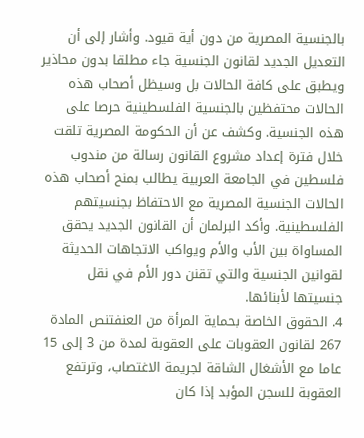بالجنسية المصرية من دون أية قيود. وأشار إلى أن التعديل الجديد لقانون الجنسية جاء مطلقا بدون محاذير ويطبق على كافة الحالات بل وسيظل أصحاب هذه الحالات محتفظين بالجنسية الفلسطينية حرصا على هذه الجنسية. وكشف عن أن الحكومة المصرية تلقت خلال فترة إعداد مشروع القانون رسالة من مندوب فلسطين في الجامعة العربية يطالب بمنح أصحاب هذه الحالات الجنسية المصرية مع الاحتفاظ بجنسيتهم الفلسطينية. وأكد البرلمان أن القانون الجديد يحقق المساواة بين الأب والأم ويواكب الاتجاهات الحديثة لقوانين الجنسية والتي تقنن دور الأم في نقل جنسيتها لأبنائها.
4. الحقوق الخاصة بحماية المرأة من العنفتنص المادة 267 لقانون العقوبات على العقوبة لمدة من 3 إلى 15 عاما مع الأشغال الشاقة لجريمة الاغتصاب، وترتفع العقوبة للسجن المؤبد إذا كان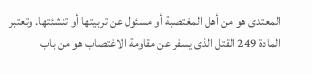المعتدى هو من أهل المغتصبة أو مسئول عن تربيتها أو تنشئتها. وتعتبر المادة 249 القتل الذى يسفر عن مقاومة الاغتصاب هو من باب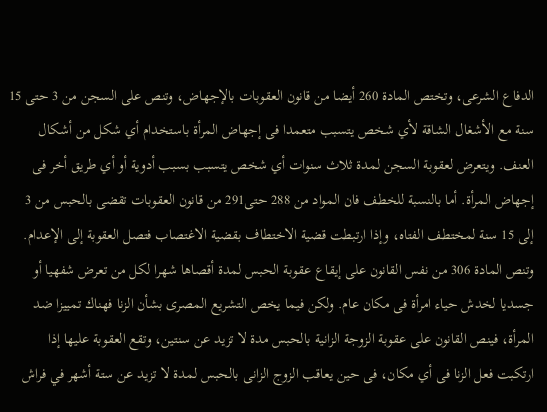الدفاع الشرعى، وتختص المادة 260 أيضا من قانون العقوبات بالإجهاض، وتنص على السجن من 3 حتى 15 سنة مع الأشغال الشاقة لأي شخص يتسبب متعمدا فى إجهاض المرأة باستخدام أي شكل من أشكال العنف. ويتعرض لعقوبة السجن لمدة ثلاث سنوات أي شخص يتسبب بسبب أدوية أو أي طريق أخر فى إجهاض المرأة. أما بالنسبة للخطف فان المواد من 288 حتى291 من قانون العقوبات تقضى بالحبس من 3 إلى 15 سنة لمختطف الفتاه، وإذا ارتبطت قضية الاختطاف بقضية الاغتصاب فتصل العقوبة إلى الإعدام. وتنص المادة 306 من نفس القانون على إيقاع عقوبة الحبس لمدة أقصاها شهرا لكل من تعرض شفهيا أو جسديا لخدش حياء امرأة فى مكان عام. ولكن فيما يخص التشريع المصرى بشأن الزنا فهناك تمييزا ضد المرأة، فينص القانون على عقوبة الزوجة الزانية بالحبس مدة لا تزيد عن سنتين، وتقع العقوبة عليها إذا ارتكبت فعل الزنا فى أي مكان، فى حين يعاقب الزوج الزانى بالحبس لمدة لا تزيد عن ستة أشهر في فراش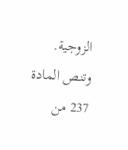الزوجية. وتنص المادة 237 من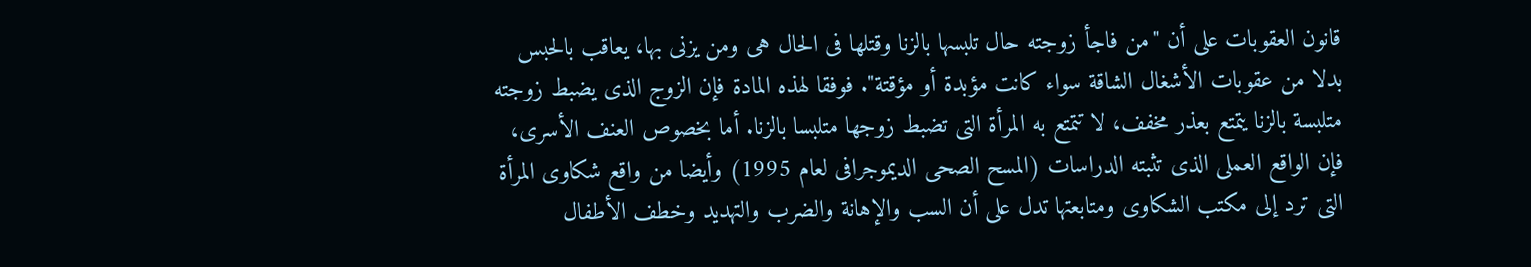قانون العقوبات على أن "من فاجأ زوجته حال تلبسها بالزنا وقتلها فى الحال هى ومن يزنى بها، يعاقب بالحبس بدلا من عقوبات الأشغال الشاقة سواء كانت مؤبدة أو مؤقتة". فوفقا لهذه المادة فإن الزوج الذى يضبط زوجته متلبسة بالزنا يتمتع بعذر مخفف، لا تتمتع به المرأة التى تضبط زوجها متلبسا بالزنا. أما بخصوص العنف الأسرى، فإن الواقع العملى الذى تثبته الدراسات (المسح الصحى الديموجرافى لعام 1995) وأيضا من واقع شكاوى المرأة التى ترد إلى مكتب الشكاوى ومتابعتها تدل على أن السب والإهانة والضرب والتهديد وخطف الأطفال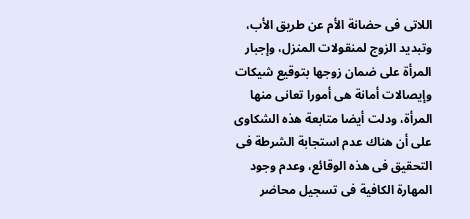اللاتى فى حضانة الأم عن طريق الأب، وتبديد الزوج لمنقولات المنزل، وإجبار المرأة على ضمان زوجها بتوقيع شيكات وإيصالات أمانة هى أمورا تعانى منها المرأة، ودلت أيضا متابعة هذه الشكاوى على أن هناك عدم استجابة الشرطة فى التحقيق فى هذه الوقائع، وعدم وجود المهارة الكافية فى تسجيل محاضر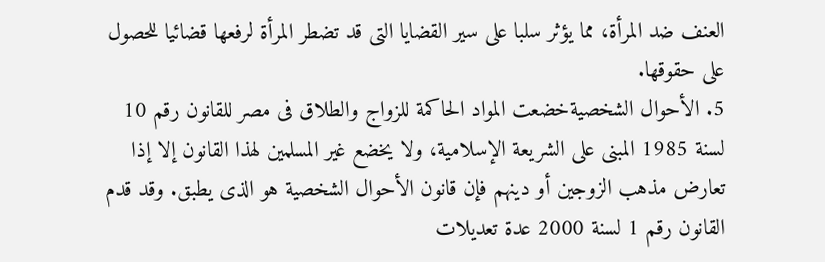العنف ضد المرأة، مما يؤثر سلبا على سير القضايا التى قد تضطر المرأة لرفعها قضائيا للحصول على حقوقها.
5. الأحوال الشخصيةخضعت المواد الحاكمة للزواج والطلاق فى مصر للقانون رقم 10 لسنة 1985 المبنى على الشريعة الإسلامية، ولا يخضع غير المسلمين لهذا القانون إلا إذا تعارض مذهب الزوجين أو دينهم فإن قانون الأحوال الشخصية هو الذى يطبق. وقد قدم القانون رقم 1 لسنة 2000 عدة تعديلات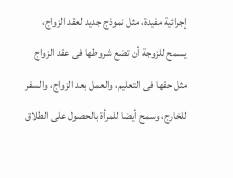إجرائية مفيدة، مثل نموذج جديد لعقد الزواج، يسمح للزوجة أن تضع شروطها فى عقد الزواج مثل حقها فى التعليم، والعمل بعد الزواج، والسفر للخارج، وسمح أيضا للمرأة بالحصول على الطلاق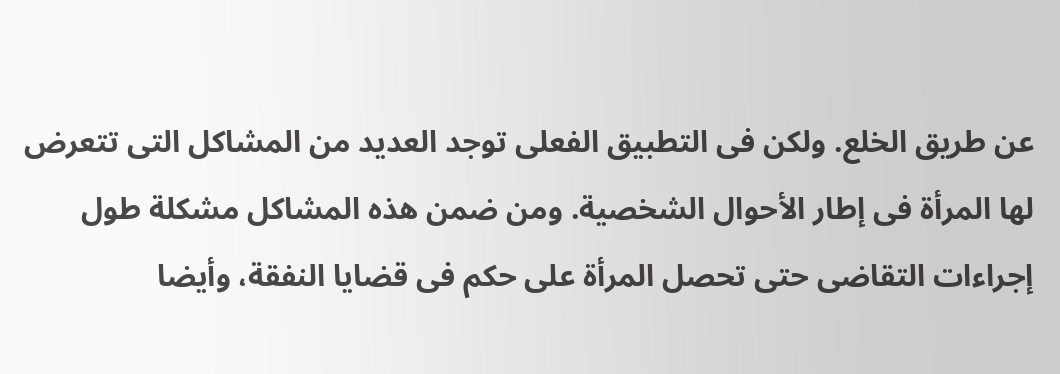عن طريق الخلع. ولكن فى التطبيق الفعلى توجد العديد من المشاكل التى تتعرض لها المرأة فى إطار الأحوال الشخصية. ومن ضمن هذه المشاكل مشكلة طول إجراءات التقاضى حتى تحصل المرأة على حكم فى قضايا النفقة، وأيضا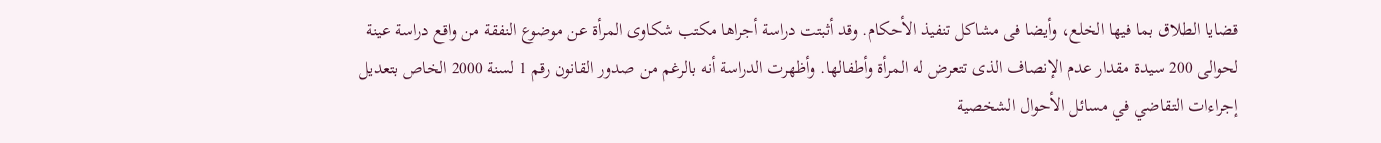قضايا الطلاق بما فيها الخلع، وأيضا فى مشاكل تنفيذ الأحكام. وقد أثبتت دراسة أجراها مكتب شكاوى المرأة عن موضوع النفقة من واقع دراسة عينة لحوالى 200 سيدة مقدار عدم الإنصاف الذى تتعرض له المرأة وأطفالها. وأظهرت الدراسة أنه بالرغم من صدور القانون رقم 1 لسنة 2000 الخاص بتعديل إجراءات التقاضي في مسائل الأحوال الشخصية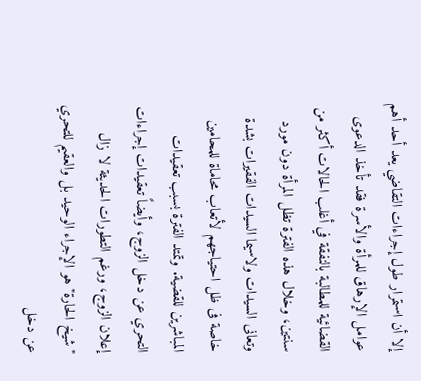إلا أن استمرار طول إجراءات التقاضي يعد أحد أهم عوامل الإرهاق للمرأة والأسرة فقد تأخذ الدعوى القضائية للمطالبة بالنفقة في أغلب الحالات أكثر من سنتين، وخلال هذه الفترة تظل المرأة دون مورد وتعانى السيدات ولاسيما السيدات الفقيرات بشدة خاصة فى ظل احتياجهم لأتعاب محاماة للمحامين المباشرين للقضية. وتمتد الفترة بسبب تعقيدات التحري عن دخل الزوج، وأيضاً تعقيدات إجراءات إعلان الزوج، ورغم التطورات الحديثة لا زال "شيخ الحارة" هو الإجراء الوحيد بل والعقيم للتحري عن دخل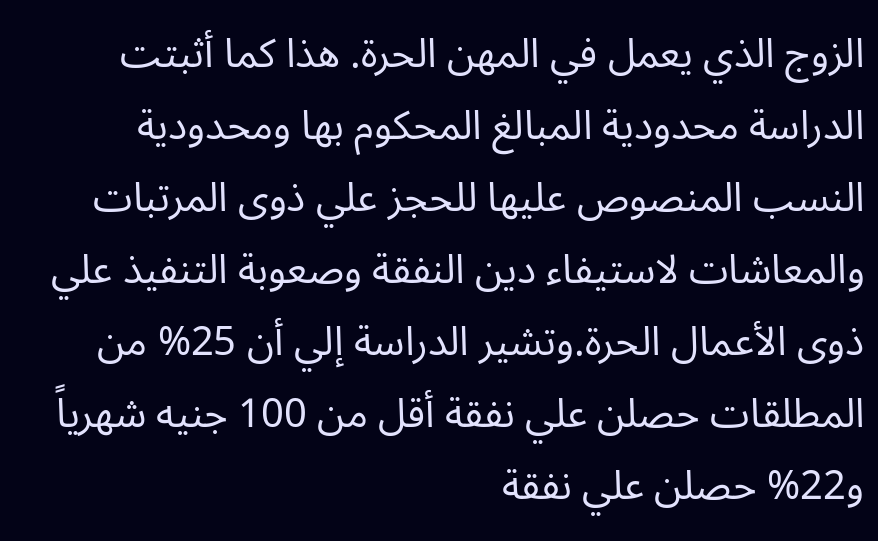الزوج الذي يعمل في المهن الحرة. هذا كما أثبتت الدراسة محدودية المبالغ المحكوم بها ومحدودية النسب المنصوص عليها للحجز علي ذوى المرتبات والمعاشات لاستيفاء دين النفقة وصعوبة التنفيذ علي ذوى الأعمال الحرة.وتشير الدراسة إلي أن 25% من المطلقات حصلن علي نفقة أقل من 100 جنيه شهرياً و22% حصلن علي نفقة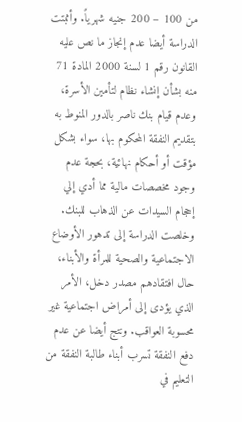من 100 – 200 جنيه شهرياً. وأثبتت الدراسة أيضا عدم إنجاز ما نص عليه القانون رقم 1 لسنة 2000 المادة 71 منه بشأن إنشاء نظام لتأمين الأسرة، وعدم قيام بنك ناصر بالدور المنوط به بتقديم النفقة المحكوم بها، سواء بشكل مؤقت أو أحكام نهائية، بحجة عدم وجود مخصصات مالية مما أدي إلي إحجام السيدات عن الذهاب للبنك. وخلصت الدراسة إلى تدهور الأوضاع الاجتماعية والصحية للمرأة والأبناء، حال افتقادهم مصدر دخل، الأمر الذي يؤدى إلى أمراض اجتماعية غير محسوبة العواقب. ونتج أيضا عن عدم دفع النفقة تسرب أبناء طالبة النفقة من التعليم في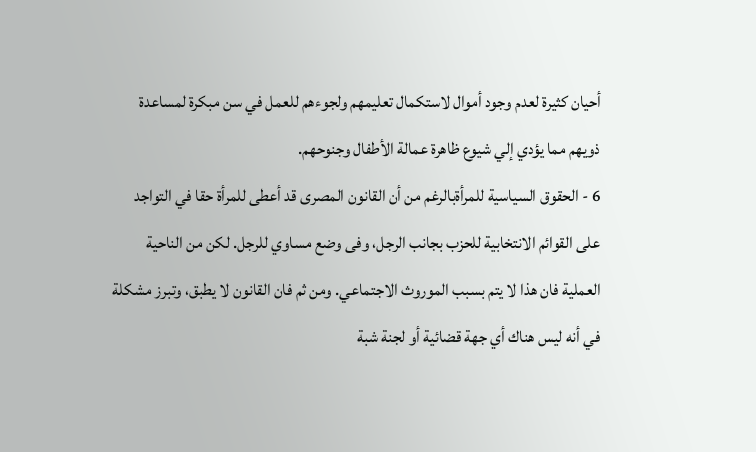أحيان كثيرة لعدم وجود أموال لاستكمال تعليمهم ولجوءهم للعمل في سن مبكرة لمساعدة ذويهم مما يؤدي إلي شيوع ظاهرة عمالة الأطفال وجنوحهم.
6 - الحقوق السياسية للمرأةبالرغم من أن القانون المصرى قد أعطى للمرأة حقا في التواجد على القوائم الانتخابية للحزب بجانب الرجل، وفى وضع مساوي للرجل. لكن من الناحية العملية فان هذا لا يتم بسبب الموروث الاجتماعي. ومن ثم فان القانون لا يطبق، وتبرز مشكلة في أنه ليس هناك أي جهة قضائية أو لجنة شبة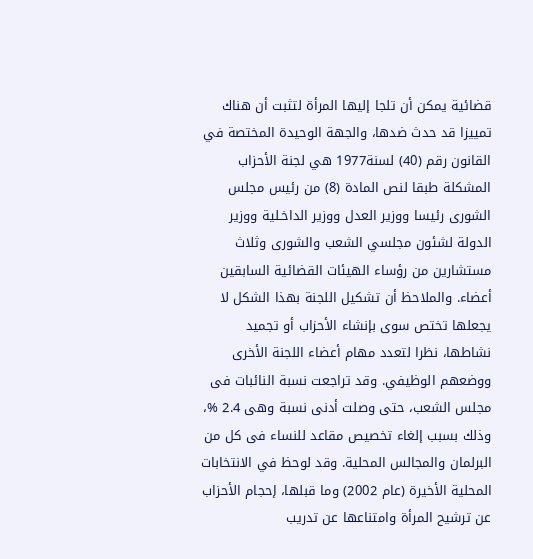قضائية يمكن أن تلجا إليها المرأة لتثبت أن هناك تمييزا قد حدث ضدها، والجهة الوحيدة المختصة في القانون رقم (40) لسنة1977 هي لجنة الأحزاب المشكلة طبقا لنص المادة (8) من رئيس مجلس الشورى رئيسا ووزير العدل ووزير الداخـلية ووزير الدولة لشئون مجلسي الشعب والشورى وثلاث مستشارين من رؤساء الهيئات القضائية السابقين أعضاء. والملاحظ أن تشكيل اللجنة بهذا الشكل لا يجعلها تختص سوى بإنشاء الأحزاب أو تجميد نشاطها، نظرا لتعدد مهام أعضاء اللجنة الأخرى ووضعهم الوظيفي. وقد تراجعت نسبة النائبات فى مجلس الشعب، حتى وصلت أدنى نسبة وهى 2.4 %، وذلك بسبب إلغاء تخصيص مقاعد للنساء فى كل من البرلمان والمجالس المحلية. وقد لوحظ في الانتخابات المحلية الأخيرة (عام 2002) وما قبلها، إحجام الأحزاب عن ترشيح المرأة وامتناعها عن تدريب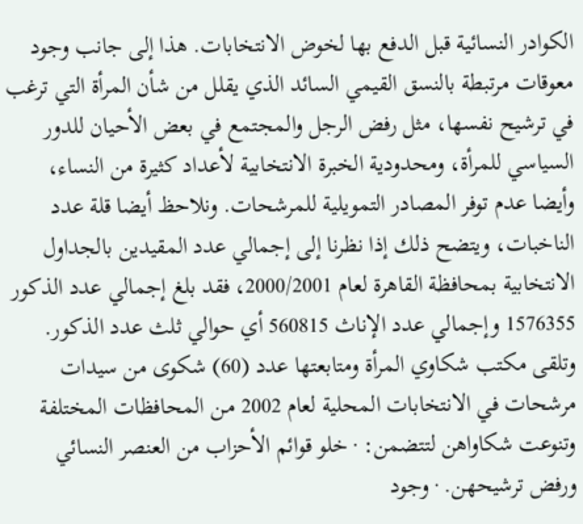الكوادر النسائية قبل الدفع بها لخوض الانتخابات. هذا إلى جانب وجود معوقات مرتبطة بالنسق القيمي السائد الذي يقلل من شأن المرأة التي ترغب في ترشيح نفسها، مثل رفض الرجل والمجتمع في بعض الأحيان للدور السياسي للمرأة، ومحدودية الخبرة الانتخابية لأعداد كثيرة من النساء، وأيضا عدم توفر المصادر التمويلية للمرشحات. ونلاحظ أيضا قلة عدد الناخبات، ويتضح ذلك إذا نظرنا إلى إجمالي عدد المقيدين بالجداول الانتخابية بمحافظة القاهرة لعام 2000/2001، فقد بلغ إجمالي عدد الذكور 1576355 وإجمالي عدد الإناث 560815 أي حوالي ثلث عدد الذكور. وتلقى مكتب شكاوي المرأة ومتابعتها عدد (60) شكوى من سيدات مرشحات في الانتخابات المحلية لعام 2002 مـن المحافظات المختلفة وتنوعت شكاواهن لتتضمن: · خلو قوائم الأحزاب من العنصر النسائي ورفض ترشيحهن. · وجود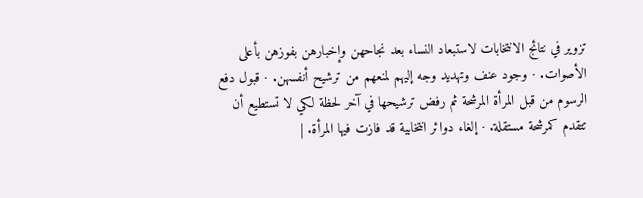تزوير في نتائج الانتخابات لاستبعاد النساء بعد نجاحهن وإخبارهن بفوزهن بأعلى الأصوات. · وجود عنف وتهديد وجه إليهم لمنعهم من ترشيح أنفسهن. · قبول دفع الرسوم من قبل المرأة المرشحة ثم رفض ترشيحها في آخر لحظة لكي لا تستطيع أن تتقدم كمرشحة مستقلة. · إلغاء دوائر انتخابية قد فازت فيها المرأة. |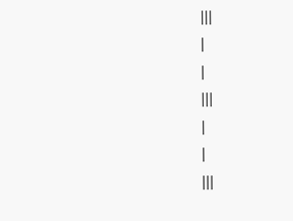|||
|
|
|||
|
|
|||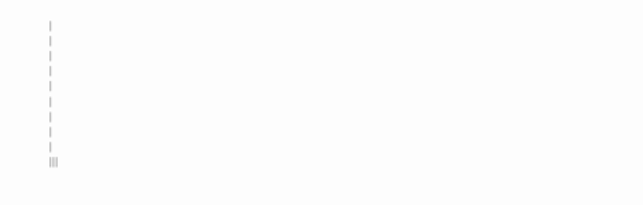|
|
|
|
|
|
|
|
|
|||